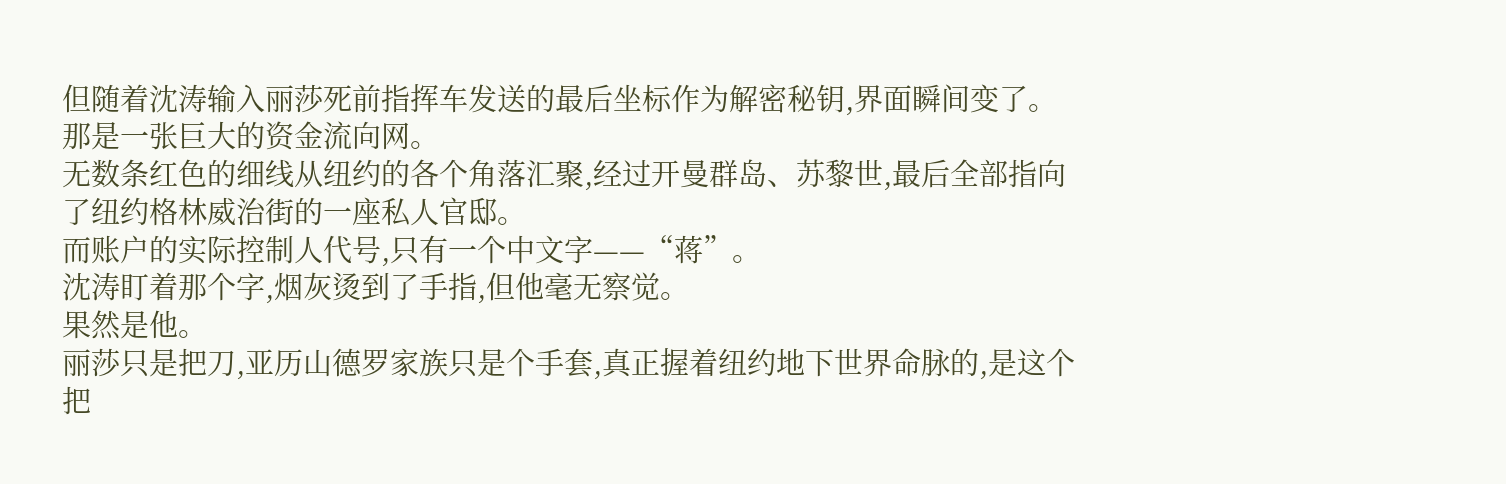但随着沈涛输入丽莎死前指挥车发送的最后坐标作为解密秘钥,界面瞬间变了。
那是一张巨大的资金流向网。
无数条红色的细线从纽约的各个角落汇聚,经过开曼群岛、苏黎世,最后全部指向了纽约格林威治街的一座私人官邸。
而账户的实际控制人代号,只有一个中文字——“蒋”。
沈涛盯着那个字,烟灰烫到了手指,但他毫无察觉。
果然是他。
丽莎只是把刀,亚历山德罗家族只是个手套,真正握着纽约地下世界命脉的,是这个把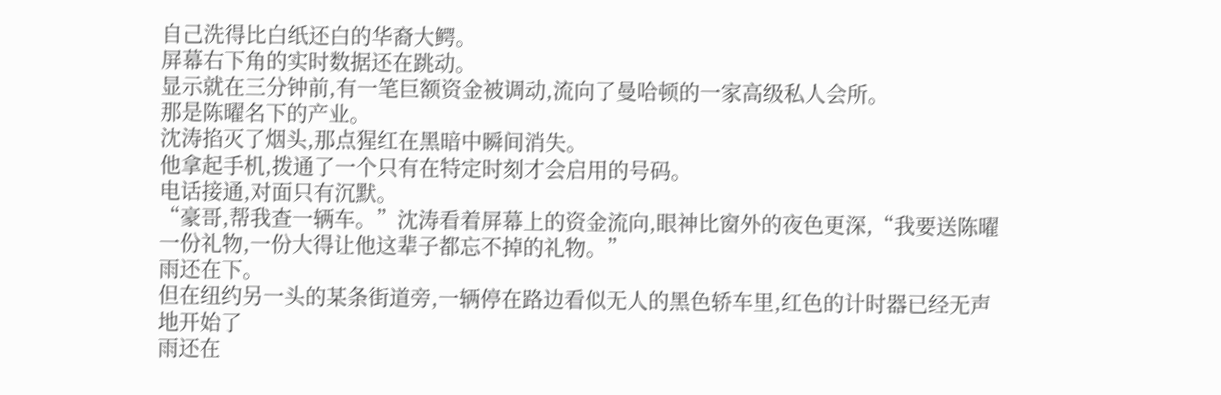自己洗得比白纸还白的华裔大鳄。
屏幕右下角的实时数据还在跳动。
显示就在三分钟前,有一笔巨额资金被调动,流向了曼哈顿的一家高级私人会所。
那是陈曜名下的产业。
沈涛掐灭了烟头,那点猩红在黑暗中瞬间消失。
他拿起手机,拨通了一个只有在特定时刻才会启用的号码。
电话接通,对面只有沉默。
“豪哥,帮我查一辆车。”沈涛看着屏幕上的资金流向,眼神比窗外的夜色更深,“我要送陈曜一份礼物,一份大得让他这辈子都忘不掉的礼物。”
雨还在下。
但在纽约另一头的某条街道旁,一辆停在路边看似无人的黑色轿车里,红色的计时器已经无声地开始了
雨还在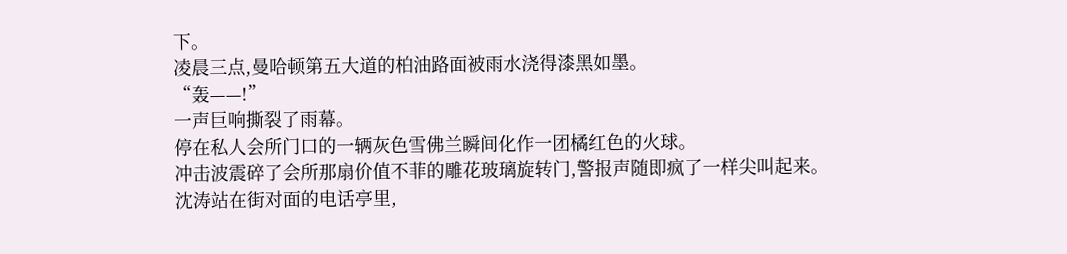下。
凌晨三点,曼哈顿第五大道的柏油路面被雨水浇得漆黑如墨。
“轰——!”
一声巨响撕裂了雨幕。
停在私人会所门口的一辆灰色雪佛兰瞬间化作一团橘红色的火球。
冲击波震碎了会所那扇价值不菲的雕花玻璃旋转门,警报声随即疯了一样尖叫起来。
沈涛站在街对面的电话亭里,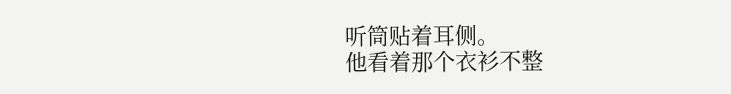听筒贴着耳侧。
他看着那个衣衫不整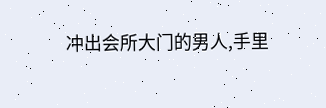冲出会所大门的男人,手里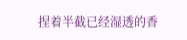捏着半截已经湿透的香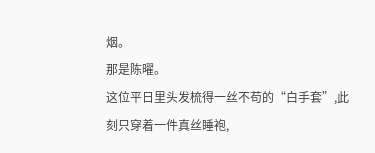烟。
那是陈曜。
这位平日里头发梳得一丝不苟的“白手套”,此刻只穿着一件真丝睡袍,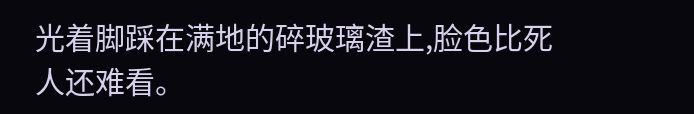光着脚踩在满地的碎玻璃渣上,脸色比死人还难看。